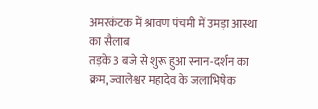अमरकंटक में श्रावण पंचमी में उमड़ा आस्था का सैलाब
तड़के 3 बजे से शुरू हुआ स्नान-दर्शन का क्रम, ज्वालेश्वर महादेव के जलाभिषेक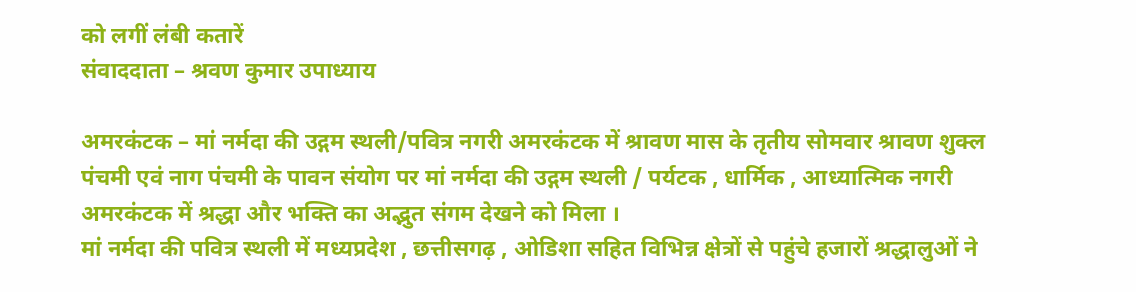को लगीं लंबी कतारें
संवाददाता – श्रवण कुमार उपाध्याय

अमरकंटक – मां नर्मदा की उद्गम स्थली/पवित्र नगरी अमरकंटक में श्रावण मास के तृतीय सोमवार श्रावण शुक्ल पंचमी एवं नाग पंचमी के पावन संयोग पर मां नर्मदा की उद्गम स्थली / पर्यटक , धार्मिक , आध्यात्मिक नगरी अमरकंटक में श्रद्धा और भक्ति का अद्भुत संगम देखने को मिला ।
मां नर्मदा की पवित्र स्थली में मध्यप्रदेश , छत्तीसगढ़ , ओडिशा सहित विभिन्न क्षेत्रों से पहुंचे हजारों श्रद्धालुओं ने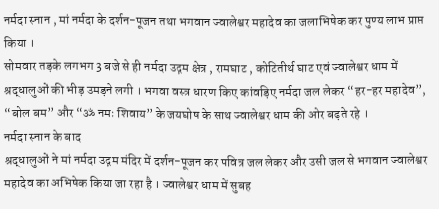नर्मदा स्नान , मां नर्मदा के दर्शन-पूजन तथा भगवान ज्वालेश्वर महादेव का जलाभिषेक कर पुण्य लाभ प्राप्त किया ।
सोमवार तड़के लगभग 3 बजे से ही नर्मदा उद्गम क्षेत्र , रामघाट , कोटितीर्थ घाट एवं ज्वालेश्वर धाम में श्रद्धालुओं की भीड़ उमड़ने लगी । भगवा वस्त्र धारण किए कांवड़िए नर्मदा जल लेकर “हर-हर महादेव”, “बोल बम” और “ॐ नमः शिवाय” के जयघोष के साथ ज्वालेश्वर धाम की ओर बढ़ते रहे ।
नर्मदा स्नान के बाद
श्रद्धालुओं ने मां नर्मदा उद्गम मंदिर में दर्शन-पूजन कर पवित्र जल लेकर और उसी जल से भगवान ज्वालेश्वर महादेव का अभिषेक किया जा रहा है । ज्वालेश्वर धाम में सुबह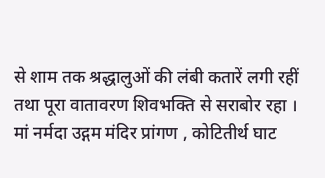से शाम तक श्रद्धालुओं की लंबी कतारें लगी रहीं तथा पूरा वातावरण शिवभक्ति से सराबोर रहा ।
मां नर्मदा उद्गम मंदिर प्रांगण , कोटितीर्थ घाट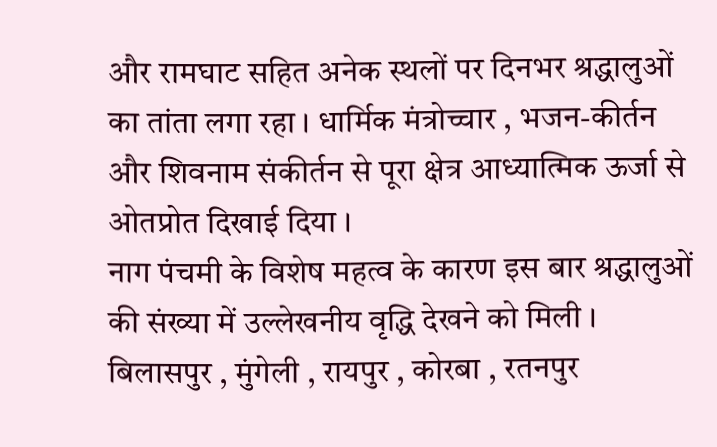और रामघाट सहित अनेक स्थलों पर दिनभर श्रद्धालुओं का तांता लगा रहा । धार्मिक मंत्रोच्चार , भजन-कीर्तन और शिवनाम संकीर्तन से पूरा क्षेत्र आध्यात्मिक ऊर्जा से ओतप्रोत दिखाई दिया ।
नाग पंचमी के विशेष महत्व के कारण इस बार श्रद्धालुओं की संख्या में उल्लेखनीय वृद्धि देखने को मिली ।
बिलासपुर , मुंगेली , रायपुर , कोरबा , रतनपुर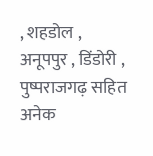, शहडोल , अनूपपुर , डिंडोरी , पुष्पराजगढ़ सहित अनेक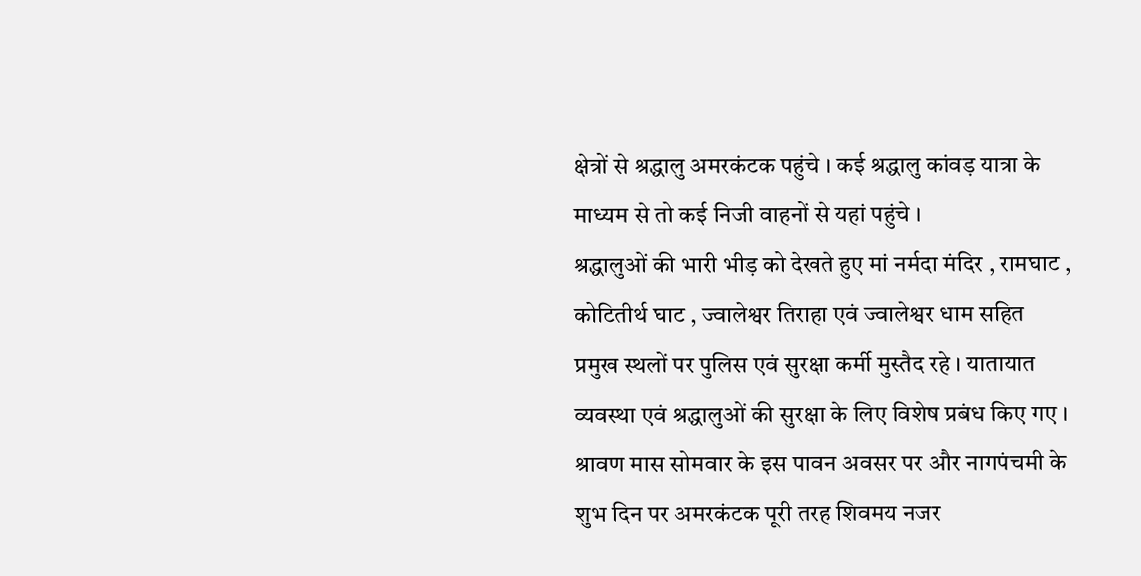क्षेत्रों से श्रद्धालु अमरकंटक पहुंचे । कई श्रद्धालु कांवड़ यात्रा के माध्यम से तो कई निजी वाहनों से यहां पहुंचे ।
श्रद्धालुओं की भारी भीड़ को देखते हुए मां नर्मदा मंदिर , रामघाट , कोटितीर्थ घाट , ज्वालेश्वर तिराहा एवं ज्वालेश्वर धाम सहित प्रमुख स्थलों पर पुलिस एवं सुरक्षा कर्मी मुस्तैद रहे । यातायात व्यवस्था एवं श्रद्धालुओं की सुरक्षा के लिए विशेष प्रबंध किए गए ।
श्रावण मास सोमवार के इस पावन अवसर पर और नागपंचमी के शुभ दिन पर अमरकंटक पूरी तरह शिवमय नजर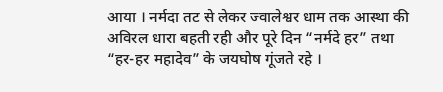आया । नर्मदा तट से लेकर ज्वालेश्वर धाम तक आस्था की अविरल धारा बहती रही और पूरे दिन “नर्मदे हर” तथा “हर-हर महादेव” के जयघोष गूंजते रहे ।